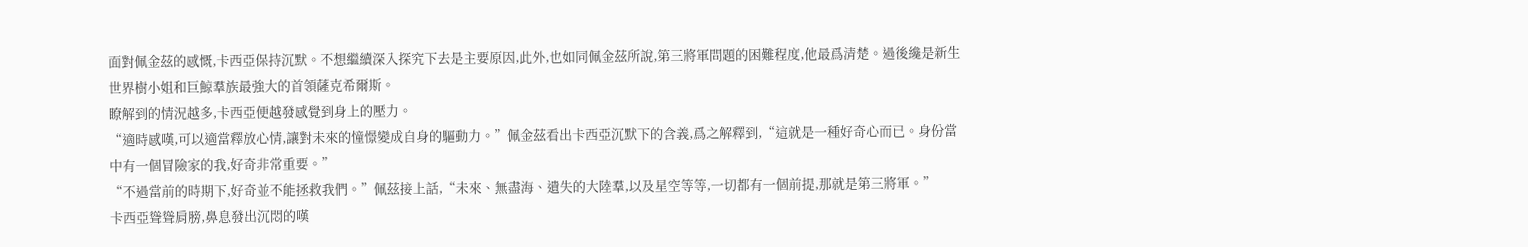面對佩金茲的感慨,卡西亞保持沉默。不想繼續深入探究下去是主要原因,此外,也如同佩金茲所說,第三將軍問題的困難程度,他最爲清楚。過後纔是新生世界樹小姐和巨鯨羣族最強大的首領薩克希爾斯。
瞭解到的情況越多,卡西亞便越發感覺到身上的壓力。
“適時感嘆,可以適當釋放心情,讓對未來的憧憬變成自身的驅動力。”佩金茲看出卡西亞沉默下的含義,爲之解釋到,“這就是一種好奇心而已。身份當中有一個冒險家的我,好奇非常重要。”
“不過當前的時期下,好奇並不能拯救我們。”佩茲接上話,“未來、無盡海、遺失的大陸羣,以及星空等等,一切都有一個前提,那就是第三將軍。”
卡西亞聳聳肩膀,鼻息發出沉悶的嘆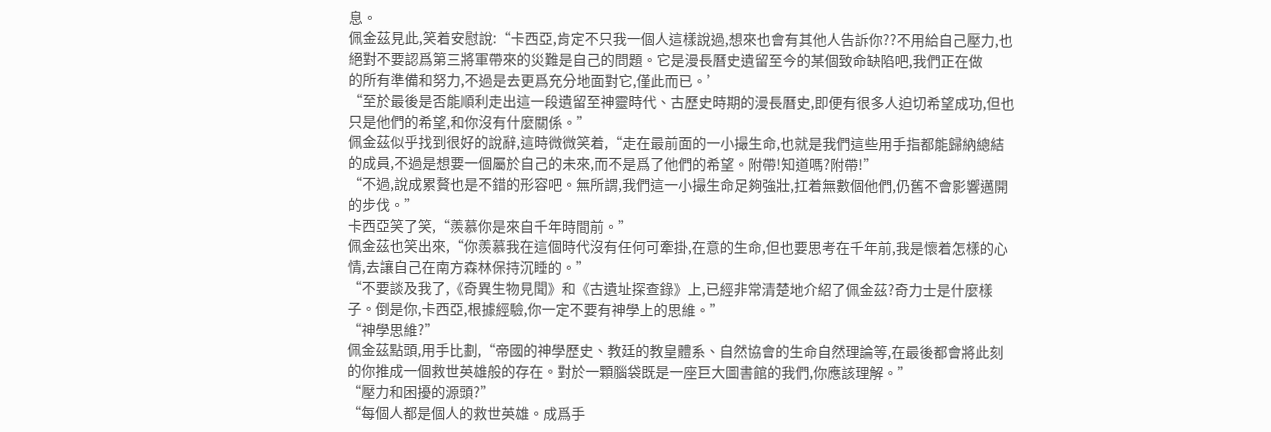息。
佩金茲見此,笑着安慰說:“卡西亞,肯定不只我一個人這樣說過,想來也會有其他人告訴你??不用給自己壓力,也絕對不要認爲第三將軍帶來的災難是自己的問題。它是漫長曆史遺留至今的某個致命缺陷吧,我們正在做
的所有準備和努力,不過是去更爲充分地面對它,僅此而已。’
“至於最後是否能順利走出這一段遺留至神靈時代、古歷史時期的漫長曆史,即便有很多人迫切希望成功,但也只是他們的希望,和你沒有什麼關係。”
佩金茲似乎找到很好的說辭,這時微微笑着,“走在最前面的一小撮生命,也就是我們這些用手指都能歸納總結的成員,不過是想要一個屬於自己的未來,而不是爲了他們的希望。附帶!知道嗎?附帶!”
“不過,說成累贅也是不錯的形容吧。無所謂,我們這一小撮生命足夠強壯,扛着無數個他們,仍舊不會影響邁開的步伐。”
卡西亞笑了笑,“羨慕你是來自千年時間前。”
佩金茲也笑出來,“你羨慕我在這個時代沒有任何可牽掛,在意的生命,但也要思考在千年前,我是懷着怎樣的心情,去讓自己在南方森林保持沉睡的。”
“不要談及我了,《奇異生物見聞》和《古遺址探查錄》上,已經非常清楚地介紹了佩金茲?奇力士是什麼樣子。倒是你,卡西亞,根據經驗,你一定不要有神學上的思維。”
“神學思維?”
佩金茲點頭,用手比劃,“帝國的神學歷史、教廷的教皇體系、自然協會的生命自然理論等,在最後都會將此刻的你推成一個救世英雄般的存在。對於一顆腦袋既是一座巨大圖書館的我們,你應該理解。”
“壓力和困擾的源頭?”
“每個人都是個人的救世英雄。成爲手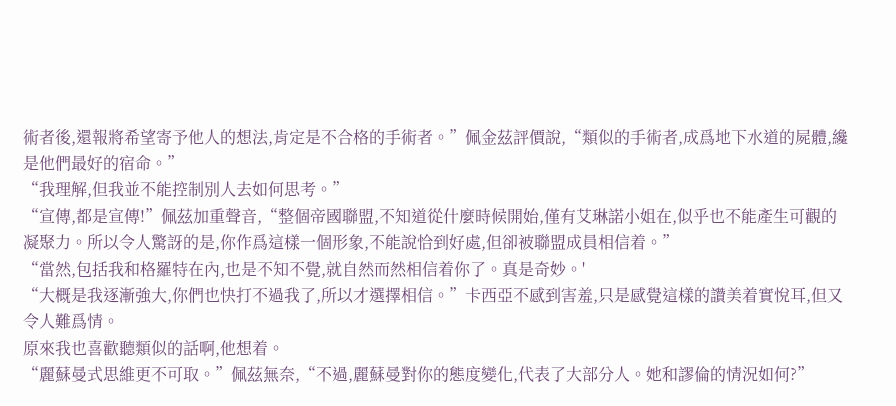術者後,還報將希望寄予他人的想法,肯定是不合格的手術者。”佩金茲評價說,“類似的手術者,成爲地下水道的屍體,纔是他們最好的宿命。”
“我理解,但我並不能控制別人去如何思考。”
“宣傳,都是宣傳!”佩茲加重聲音,“整個帝國聯盟,不知道從什麼時候開始,僅有艾琳諾小姐在,似乎也不能產生可觀的凝聚力。所以令人驚訝的是,你作爲這樣一個形象,不能說恰到好處,但卻被聯盟成員相信着。”
“當然,包括我和格羅特在內,也是不知不覺,就自然而然相信着你了。真是奇妙。'
“大概是我逐漸強大,你們也快打不過我了,所以才選擇相信。”卡西亞不感到害羞,只是感覺這樣的讚美着實悅耳,但又令人難爲情。
原來我也喜歡聽類似的話啊,他想着。
“麗蘇曼式思維更不可取。”佩茲無奈,“不過,麗蘇曼對你的態度變化,代表了大部分人。她和謬倫的情況如何?”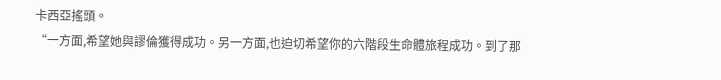卡西亞搖頭。
“一方面,希望她與謬倫獲得成功。另一方面,也迫切希望你的六階段生命體旅程成功。到了那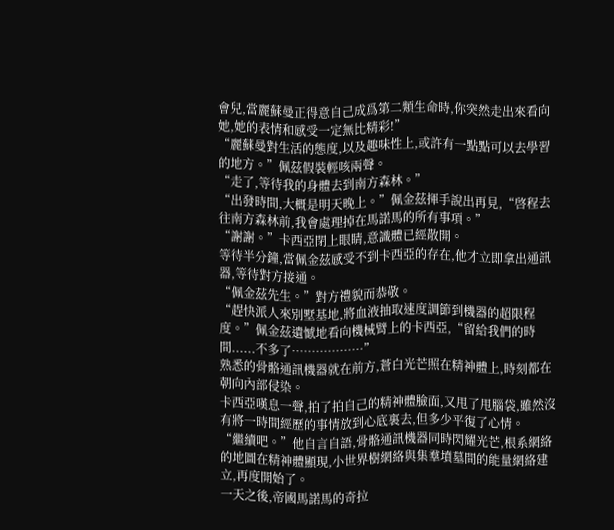會兒,當麗蘇曼正得意自己成爲第二類生命時,你突然走出來看向她,她的表情和感受一定無比精彩!”
“麗蘇曼對生活的態度,以及趣味性上,或許有一點點可以去學習的地方。”佩茲假裝輕咳兩聲。
“走了,等待我的身體去到南方森林。”
“出發時間,大概是明天晚上。”佩金茲揮手說出再見,“啓程去往南方森林前,我會處理掉在馬諾馬的所有事項。”
“謝謝。”卡西亞閉上眼睛,意識體已經散開。
等待半分鐘,當佩金茲感受不到卡西亞的存在,他才立即拿出通訊器,等待對方接通。
“佩金茲先生。”對方禮貌而恭敬。
“趕快派人來別墅基地,將血液抽取速度調節到機器的超限程度。”佩金茲遺憾地看向機械臂上的卡西亞,“留給我們的時間......不多了………………”
熟悉的骨骼通訊機器就在前方,蒼白光芒照在精神體上,時刻都在朝向內部侵染。
卡西亞嘆息一聲,拍了拍自己的精神體臉面,又甩了甩腦袋,雖然沒有將一時間經歷的事情放到心底裏去,但多少平復了心情。
“繼續吧。”他自言自語,骨骼通訊機器同時閃耀光芒,根系網絡的地圖在精神體顯現,小世界樹網絡與集羣墳墓間的能量網絡建立,再度開始了。
一天之後,帝國馬諾馬的奇拉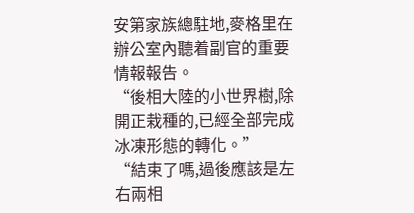安第家族總駐地,麥格里在辦公室內聽着副官的重要情報報告。
“後相大陸的小世界樹,除開正栽種的,已經全部完成冰凍形態的轉化。”
“結束了嗎,過後應該是左右兩相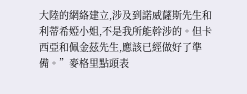大陸的網絡建立,涉及到諾威薩斯先生和利蒂希婭小姐,不是我所能幹涉的。但卡西亞和佩金茲先生,應該已經做好了準備。”麥格里點頭表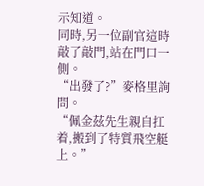示知道。
同時,另一位副官這時敲了敲門,站在門口一側。
“出發了?”麥格里詢問。
“佩金茲先生親自扛着,搬到了特質飛空艇上。”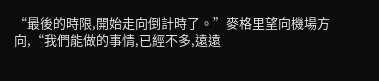“最後的時限,開始走向倒計時了。”麥格里望向機場方向,“我們能做的事情,已經不多,遠遠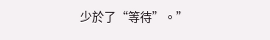少於了“等待”。”